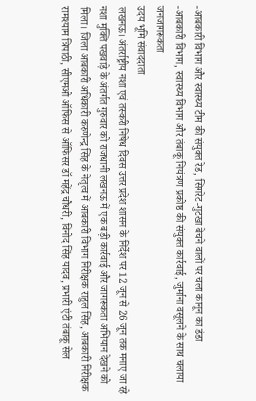-आबकारी विभाग और स्वास्थ्य टीम की संयुक्त रेड, सिगरेट-गुटखा बेचने वालों पर चला कानून का डंडा
-आबकारी विभाग, स्वास्थ्य विभाग और तंबाकू नियंत्रण प्रकोष्ठ की संयुक्त कार्रवाई, जुर्माना वसूलने के साथ चलाया जनजागरूकता
उदय भूमि संवाददाता
लखनऊ। अंतर्राष्ट्रीय नशा एवं तस्करी निषेध दिवस उत्तर प्रदेश शासन के निर्देश पर 12 जून से 26 जून तक मनाए जा रहे नशा मुक्ति पखवाड़े के अंतर्गत गुरुवार को राजधानी लखनऊ में एक बड़ी कार्रवाई और जागरूकता अभियान देखने को मिला। जिला आबकारी अधिकारी करुणेन्द्र सिंह के नेतृत्व में आबकारी विभाग निरीक्षक राहुल सिंह, आबकारी निरीक्षक रामश्याम त्रिपाठी, सीएमओ ऑफिस से ऑफिसर डॉ महेंद्र चौधरी, विनोद सिंह यादव, प्रभारी एंटी तंबाकू सेल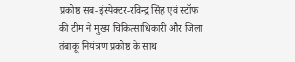प्रकोष्ठ सब-इंस्पेक्टर-रविन्द्र सिंह एवं स्टॉफ की टीम ने मुख्य चिकित्साधिकारी और जिला तंबाकू नियंत्रण प्रकोष्ठ के साथ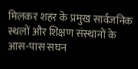मिलकर शहर के प्रमुख सार्वजनिक स्थलों और शिक्षण संस्थानों के आस-पास सघन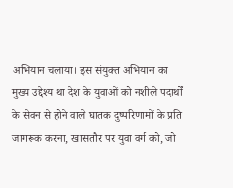अभियान चलाया। इस संयुक्त अभियान का मुख्य उद्देश्य था देश के युवाओं को नशीले पदार्थों के सेवन से होने वाले घातक दुष्परिणामों के प्रति जागरूक करना, खासतौर पर युवा वर्ग को, जो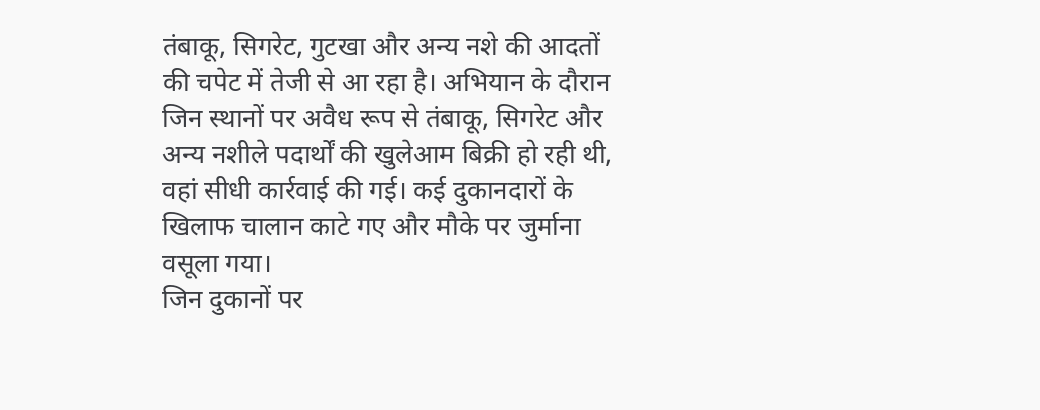तंबाकू, सिगरेट, गुटखा और अन्य नशे की आदतों की चपेट में तेजी से आ रहा है। अभियान के दौरान जिन स्थानों पर अवैध रूप से तंबाकू, सिगरेट और अन्य नशीले पदार्थों की खुलेआम बिक्री हो रही थी, वहां सीधी कार्रवाई की गई। कई दुकानदारों के खिलाफ चालान काटे गए और मौके पर जुर्माना वसूला गया।
जिन दुकानों पर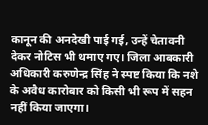कानून की अनदेखी पाई गई, उन्हें चेतावनी देकर नोटिस भी थमाए गए। जिला आबकारी अधिकारी करुणेन्द्र सिंह ने स्पष्ट किया कि नशे के अवैध कारोबार को किसी भी रूप में सहन नहीं किया जाएगा।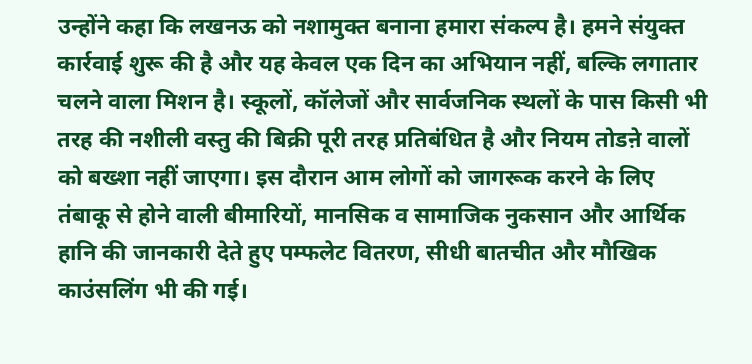उन्होंने कहा कि लखनऊ को नशामुक्त बनाना हमारा संकल्प है। हमने संयुक्त कार्रवाई शुरू की है और यह केवल एक दिन का अभियान नहीं, बल्कि लगातार चलने वाला मिशन है। स्कूलों, कॉलेजों और सार्वजनिक स्थलों के पास किसी भी तरह की नशीली वस्तु की बिक्री पूरी तरह प्रतिबंधित है और नियम तोडऩे वालों को बख्शा नहीं जाएगा। इस दौरान आम लोगों को जागरूक करने के लिए तंबाकू से होने वाली बीमारियों, मानसिक व सामाजिक नुकसान और आर्थिक हानि की जानकारी देते हुए पम्फलेट वितरण, सीधी बातचीत और मौखिक काउंसलिंग भी की गई।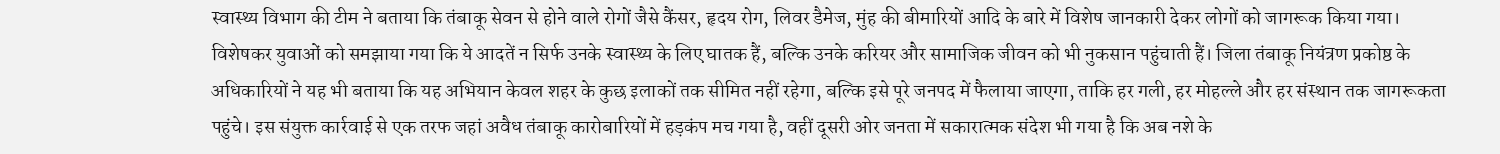स्वास्थ्य विभाग की टीम ने बताया कि तंबाकू सेवन से होने वाले रोगों जैसे कैंसर, हृदय रोग, लिवर डैमेज, मुंह की बीमारियों आदि के बारे में विशेष जानकारी देकर लोगों को जागरूक किया गया। विशेषकर युवाओं को समझाया गया कि ये आदतें न सिर्फ उनके स्वास्थ्य के लिए घातक हैं, बल्कि उनके करियर और सामाजिक जीवन को भी नुकसान पहुंचाती हैं। जिला तंबाकू नियंत्रण प्रकोष्ठ के अधिकारियों ने यह भी बताया कि यह अभियान केवल शहर के कुछ इलाकों तक सीमित नहीं रहेगा, बल्कि इसे पूरे जनपद में फैलाया जाएगा, ताकि हर गली, हर मोहल्ले और हर संस्थान तक जागरूकता पहुंचे। इस संयुक्त कार्रवाई से एक तरफ जहां अवैध तंबाकू कारोबारियों में हड़कंप मच गया है, वहीं दूसरी ओर जनता में सकारात्मक संदेश भी गया है कि अब नशे के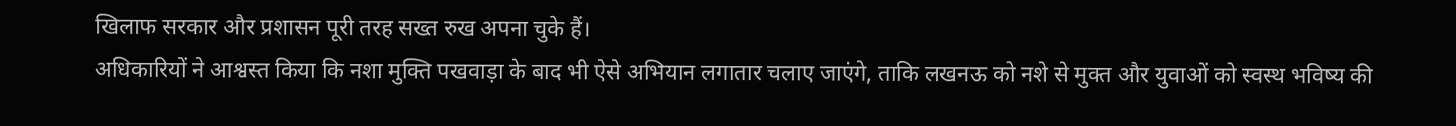खिलाफ सरकार और प्रशासन पूरी तरह सख्त रुख अपना चुके हैं।
अधिकारियों ने आश्वस्त किया कि नशा मुक्ति पखवाड़ा के बाद भी ऐसे अभियान लगातार चलाए जाएंगे, ताकि लखनऊ को नशे से मुक्त और युवाओं को स्वस्थ भविष्य की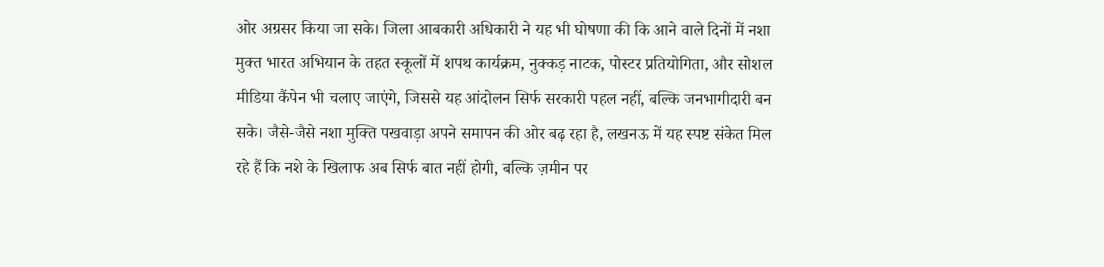ओर अग्रसर किया जा सके। जिला आबकारी अधिकारी ने यह भी घोषणा की कि आने वाले दिनों में नशा मुक्त भारत अभियान के तहत स्कूलों में शपथ कार्यक्रम, नुक्कड़ नाटक, पोस्टर प्रतियोगिता, और सोशल मीडिया कैंपेन भी चलाए जाएंगे, जिससे यह आंदोलन सिर्फ सरकारी पहल नहीं, बल्कि जनभागीदारी बन सके। जैसे-जैसे नशा मुक्ति पखवाड़ा अपने समापन की ओर बढ़ रहा है, लखनऊ में यह स्पष्ट संकेत मिल रहे हैं कि नशे के खिलाफ अब सिर्फ बात नहीं होगी, बल्कि ज़मीन पर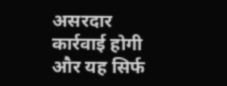असरदार कार्रवाई होगी और यह सिर्फ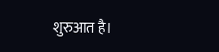शुरुआत है।